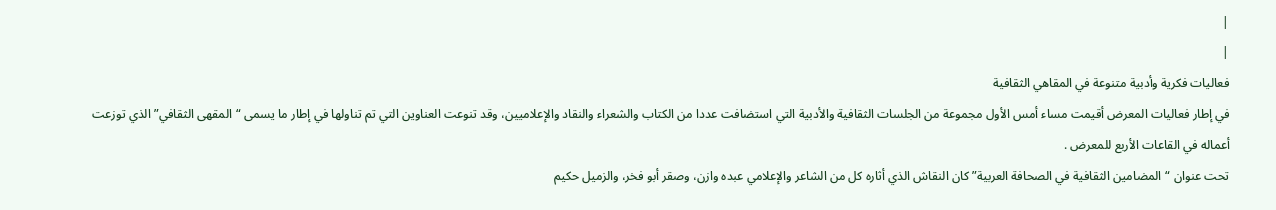|
|
فعاليات فكرية وأدبية متنوعة في المقاهي الثقافية
في إطار فعاليات المعرض أقيمت مساء أمس الأول مجموعة من الجلسات الثقافية والأدبية التي استضافت عددا من الكتاب والشعراء والنقاد والإعلاميين، وقد تنوعت العناوين التي تم تناولها في إطار ما يسمى “المقهى الثقافي” الذي توزعت أعماله في القاعات الأربع للمعرض .
تحت عنوان “المضامين الثقافية في الصحافة العربية” كان النقاش الذي أثاره كل من الشاعر والإعلامي عبده وازن، وصقر أبو فخر، والزميل حكيم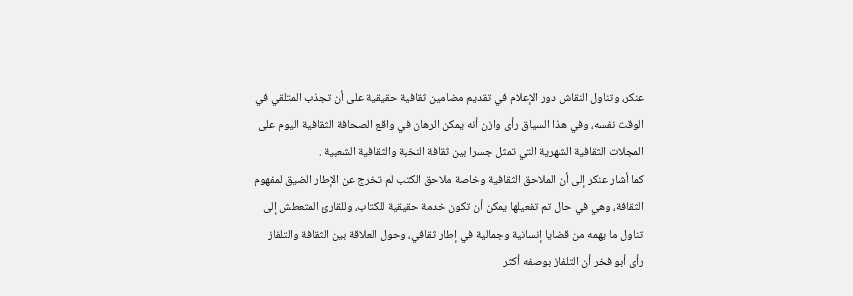عنكر، وتناول النقاش دور الإعلام في تقديم مضامين ثقافية حقيقية على أن تجذب المتلقي في الوقت نفسه، وفي هذا السياق رأى وازن أنه يمكن الرهان في واقع الصحافة الثقافية اليوم على المجلات الثقافية الشهرية التي تمثل جسرا بين ثقافة النخبة والثقافية الشعبية .
كما أشار عنكر إلى أن الملاحق الثقافية وخاصة ملاحق الكتب لم تخرج عن الإطار الضيق لمفهوم الثقافة، وهي في حال تم تفعيلها يمكن أن تكون خدمة حقيقية للكتاب، وللقارئ المتعطش إلى تناول ما يهمه من قضايا إنسانية وجمالية في إطار ثقافي، وحول العلاقة بين الثقافة والتلفاز رأى أبو فخر أن التلفاز بوصفه أكثر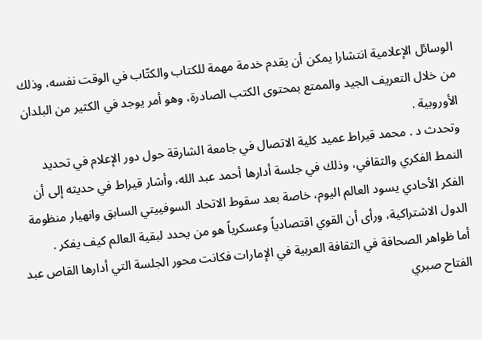الوسائل الإعلامية انتشارا يمكن أن يقدم خدمة مهمة للكتاب والكتّاب في الوقت نفسه، وذلك من خلال التعريف الجيد والممتع بمحتوى الكتب الصادرة، وهو أمر يوجد في الكثير من البلدان الأوروبية .
وتحدث د . محمد قيراط عميد كلية الاتصال في جامعة الشارقة حول دور الإعلام في تحديد النمط الفكري والثقافي، وذلك في جلسة أدارها أحمد عبد الله، وأشار قيراط في حديثه إلى أن الفكر الأحادي يسود العالم اليوم، خاصة بعد سقوط الاتحاد السوفييتي السابق وانهيار منظومة الدول الاشتراكية، ورأى أن القوي اقتصادياً وعسكرياً هو من يحدد لبقية العالم كيف يفكر .
أما ظواهر الصحافة في الثقافة العربية في الإمارات فكانت محور الجلسة التي أدارها القاص عبد الفتاح صبري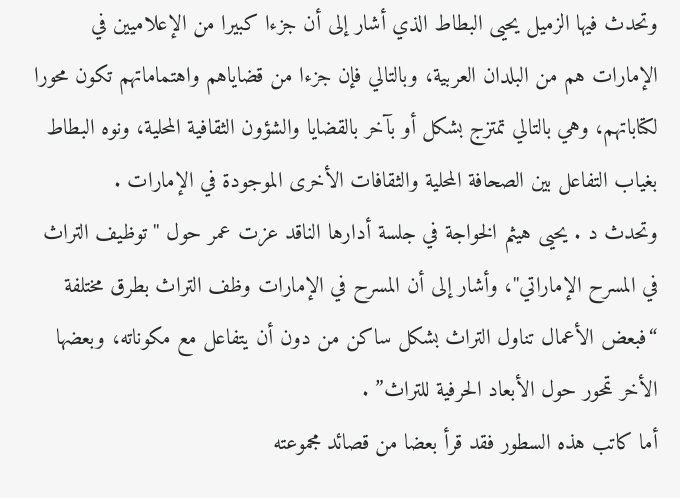وتحدث فيها الزميل يحيى البطاط الذي أشار إلى أن جزءا كبيرا من الإعلاميين في الإمارات هم من البلدان العربية، وبالتالي فإن جزءا من قضاياهم واهتماماتهم تكون محورا لكتاباتهم، وهي بالتالي تمتزج بشكل أو بآخر بالقضايا والشؤون الثقافية المحلية، ونوه البطاط بغياب التفاعل بين الصحافة المحلية والثقافات الأخرى الموجودة في الإمارات .
وتحدث د . يحيى هيثم الخواجة في جلسة أدارها الناقد عزت عمر حول ''توظيف التراث في المسرح الإماراتي''، وأشار إلى أن المسرح في الإمارات وظف التراث بطرق مختلفة “فبعض الأعمال تناول التراث بشكل ساكن من دون أن يتفاعل مع مكوناته، وبعضها الأخر تمحور حول الأبعاد الحرفية للتراث” .
أما كاتب هذه السطور فقد قرأ بعضا من قصائد مجموعته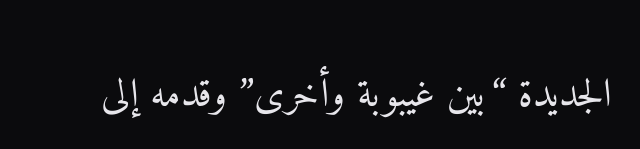الجديدة “بين غيبوبة وأخرى” وقدمه إلى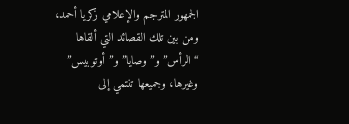الجمهور المترجم والإعلامي زكريا أحمد، ومن بين تلك القصائد التي ألقاها “الرأس” و”وصايا” و”أوتوبيس” وغيرها، وجميعها تنتمي إلى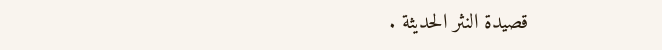قصيدة النثر الحديثة .